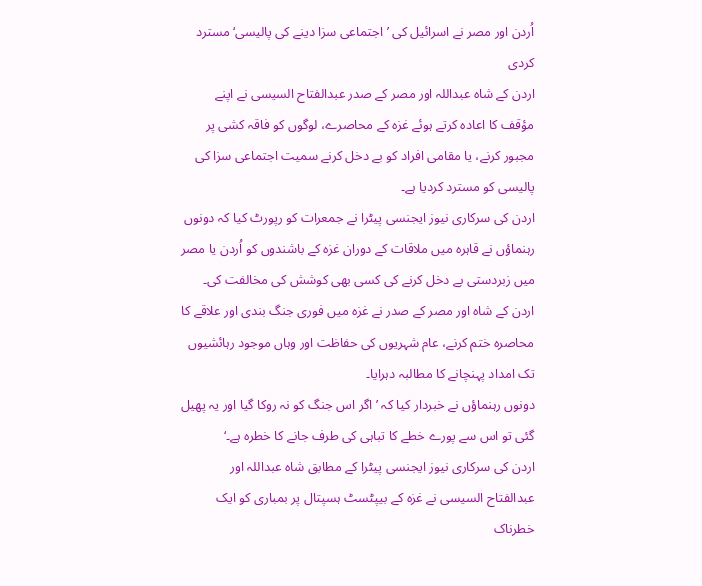اُردن اور مصر نے اسرائیل کی ’اجتماعی سزا دینے کی پالیسی‘ مسترد کردی
اردن کے شاہ عبداللہ اور مصر کے صدر عبدالفتاح السیسی نے اپنے مؤقف کا اعادہ کرتے ہوئے غزہ کے محاصرے، لوگوں کو فاقہ کشی پر مجبور کرنے، یا مقامی افراد کو بے دخل کرنے سمیت اجتماعی سزا کی پالیسی کو مسترد کردیا ہے۔
اردن کی سرکاری نیوز ایجنسی پیٹرا نے جمعرات کو رپورٹ کیا کہ دونوں رہنماؤں نے قاہرہ میں ملاقات کے دوران غزہ کے باشندوں کو اُردن یا مصر میں زبردستی بے دخل کرنے کی کسی بھی کوشش کی مخالفت کی۔
اردن کے شاہ اور مصر کے صدر نے غزہ میں فوری جنگ بندی اور علاقے کا محاصرہ ختم کرنے، عام شہریوں کی حفاظت اور وہاں موجود رہائشیوں تک امداد پہنچانے کا مطالبہ دہرایا۔
دونوں رہنماؤں نے خبردار کیا کہ ’اگر اس جنگ کو نہ روکا گیا اور یہ پھیل گئی تو اس سے پورے خطے کا تباہی کی طرف جانے کا خطرہ ہے۔‘
اردن کی سرکاری نیوز ایجنسی پیٹرا کے مطابق شاہ عبداللہ اور عبدالفتاح السیسی نے غزہ کے بیپٹسٹ ہسپتال پر بمباری کو ایک خطرناک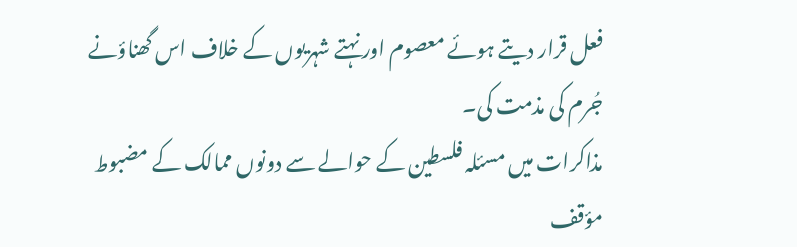فعل قرار دیتے ہوئے معصوم اور نہتے شہریوں کے خلاف اس گھناؤنے جُرم کی مذمت کی۔
مذاکرات میں مسئلہ فلسطین کے حوالے سے دونوں ممالک کے مضبوط مؤقف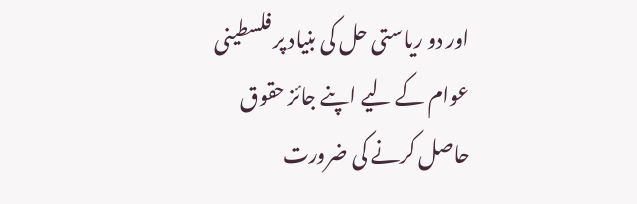اور دو ریاستی حل کی بنیاد پر فلسطینی عوام کے لیے اپنے جائز حقوق حاصل کرنے کی ضرورت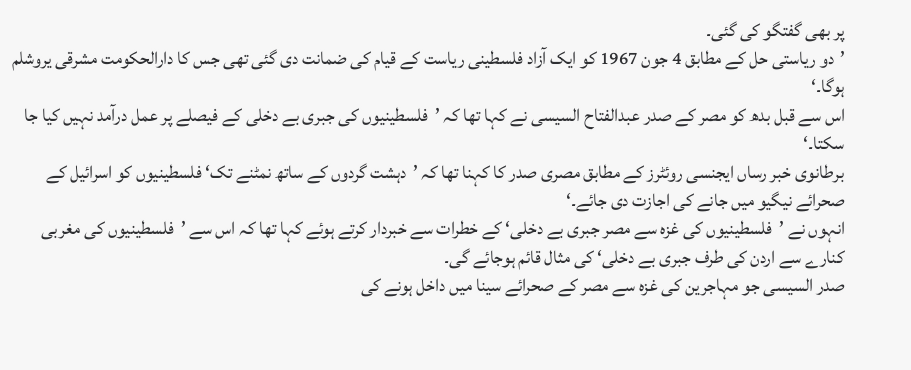پر بھی گفتگو کی گئی۔
’دو ریاستی حل کے مطابق 4 جون 1967 کو ایک آزاد فلسطینی ریاست کے قیام کی ضمانت دی گئی تھی جس کا دارالحکومت مشرقی یروشلم ہوگا۔‘
اس سے قبل بدھ کو مصر کے صدر عبدالفتاح السیسی نے کہا تھا کہ ’فلسطینیوں کی جبری بے دخلی کے فیصلے پر عمل درآمد نہیں کیا جا سکتا۔‘
برطانوی خبر رساں ایجنسی روئٹرز کے مطابق مصری صدر کا کہنا تھا کہ ’دہشت گردوں کے ساتھ نمٹنے تک‘ فلسطینیوں کو اسرائیل کے صحرائے نیگیو میں جانے کی اجازت دی جائے۔‘
انہوں نے ’فلسطینیوں کی غزہ سے مصر جبری بے دخلی‘ کے خطرات سے خبردار کرتے ہوئے کہا تھا کہ اس سے ’فلسطینیوں کی مغربی کنارے سے اردن کی طرف جبری بے دخلی‘ کی مثال قائم ہوجائے گی۔
صدر السیسی جو مہاجرین کی غزہ سے مصر کے صحرائے سینا میں داخل ہونے کی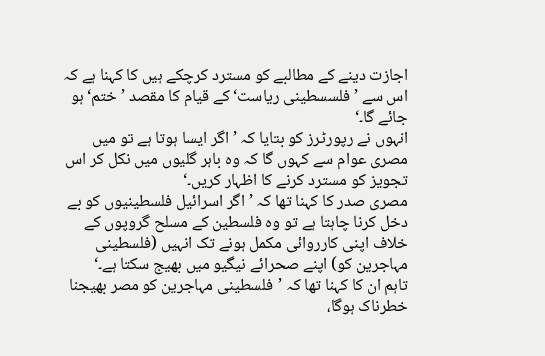اجازت دینے کے مطالبے کو مسترد کرچکے ہیں کا کہنا ہے کہ اس سے ’فلسسطینی ریاست‘ کے قیام کا مقصد ’ختم‘ ہو جائے گا۔‘
انہوں نے رپورٹرز کو بتایا کہ ’اگر ایسا ہوتا ہے تو میں مصری عوام سے کہوں گا کہ وہ باہر گلیوں میں نکل کر اس تجویز کو مسترد کرنے کا اظہار کریں۔‘
مصری صدر کا کہنا تھا کہ ’اگر اسرائیل فلسطینیوں کو بے دخل کرنا چاہتا ہے تو وہ فلسطین کے مسلح گروپوں کے خلاف اپنی کارروائی مکمل ہونے تک انہیں (فلسطینی مہاجرین کو) اپنے صحرائے نیگیو میں بھیج سکتا ہے۔‘
تاہم ان کا کہنا تھا کہ ’فلسطینی مہاجرین کو مصر بھیجنا خطرناک ہوگا،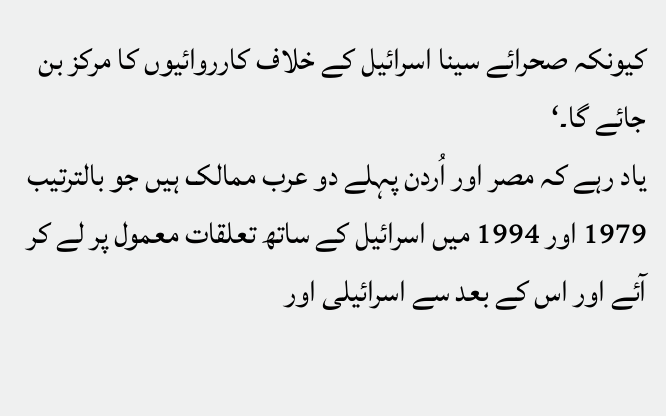کیونکہ صحرائے سینا اسرائیل کے خلاف کارروائیوں کا مرکز بن جائے گا۔‘
یاد رہے کہ مصر اور اُردن پہلے دو عرب ممالک ہیں جو بالترتیب 1979 اور 1994 میں اسرائیل کے ساتھ تعلقات معمول پر لے کر آئے اور اس کے بعد سے اسرائیلی اور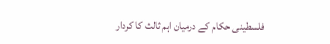فلسطینی حکام کے درمیان اہم ثالث کا کردار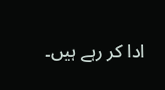ادا کر رہے ہیں۔